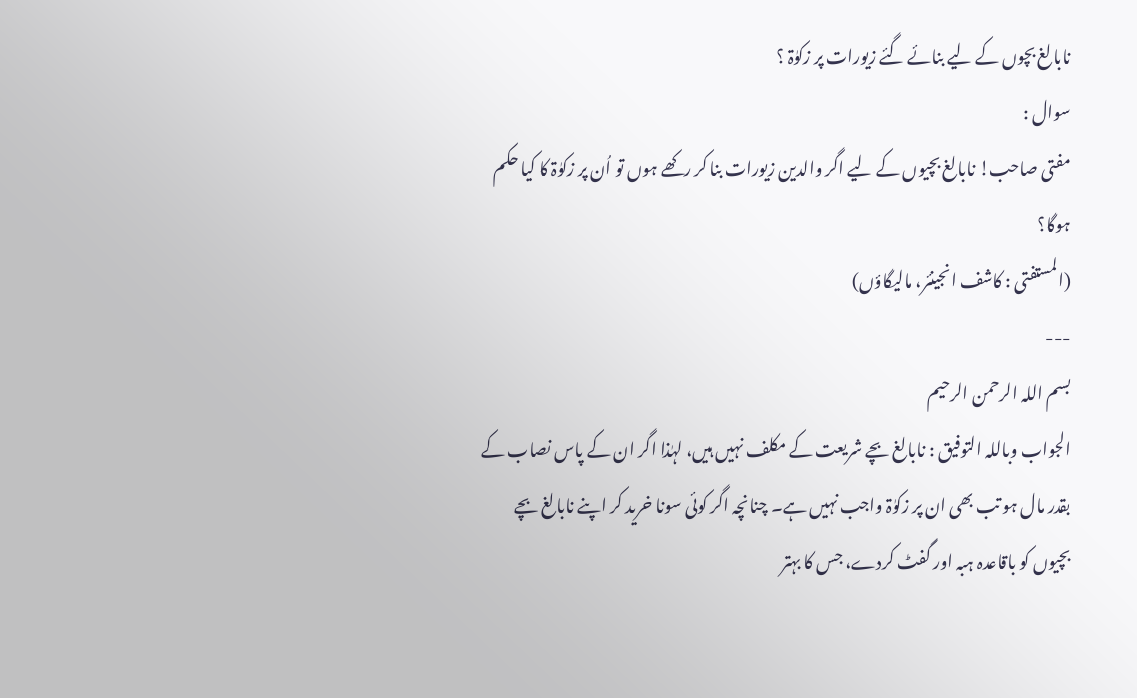نابالغ بچوں کے لیے بنائے گئے زیورات پر زکوٰۃ ؟
سوال :
مفتی صاحب! نابالغ بچیوں کے لیے اگر والدین زیورات بنا کر رکھے ہوں تو اُن پر زکوٰۃ کا کیا حکم ہوگا؟
(المستفتی : کاشف انجینئر، مالیگاؤں)
---
بسم اللہ الرحمن الرحیم
الجواب وباللہ التوفيق : نابالغ بچے شریعت کے مکلف نہیں ہیں، لہٰذا اگر ان کے پاس نصاب کے بقدر مال ہو تب بھی ان پر زکوٰۃ واجب نہیں ہے۔ چنانچہ اگر کوئی سونا خرید کر اپنے نابالغ بچے بچیوں کو باقاعدہ ہبہ اور گفٹ کردے، جس کا بہتر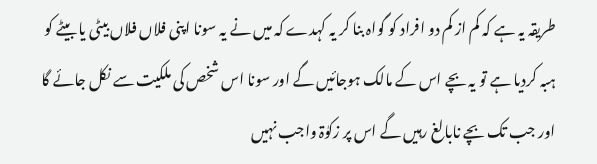طریقہ یہ ہے کہ کم از کم دو افراد کو گواہ بنا کر یہ کہدے کہ میں نے یہ سونا اپنی فلاں فلاں بیٹی یا بیٹے کو ہبہ کردیا ہے تو یہ بچے اس کے مالک ہوجائیں گے اور سونا اس شخص کی ملکیت سے نکل جائے گا اور جب تک بچے نابالغ رہیں گے اس پر زکوٰۃ واجب نہیں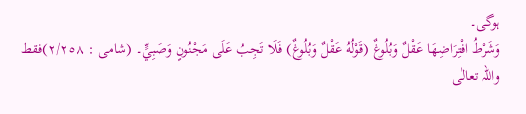ہوگی۔
وَشَرْطُ افْتِرَاضِهَا عَقْلٌ وَبُلُوغٌ (قَوْلُهُ عَقْلٌ وَبُلُوغٌ) فَلَا تَجِبُ عَلَى مَجْنُونٍ وَصَبِيٍّ۔ (شامی : ٢/٢٥٨)فقط
واللہ تعالٰی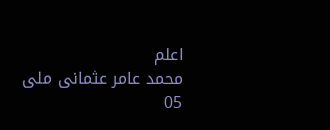اعلم
محمد عامر عثمانی ملی
05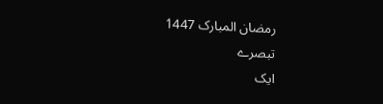رمضان المبارک 1447
تبصرے
ایک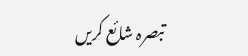تبصرہ شائع کریں